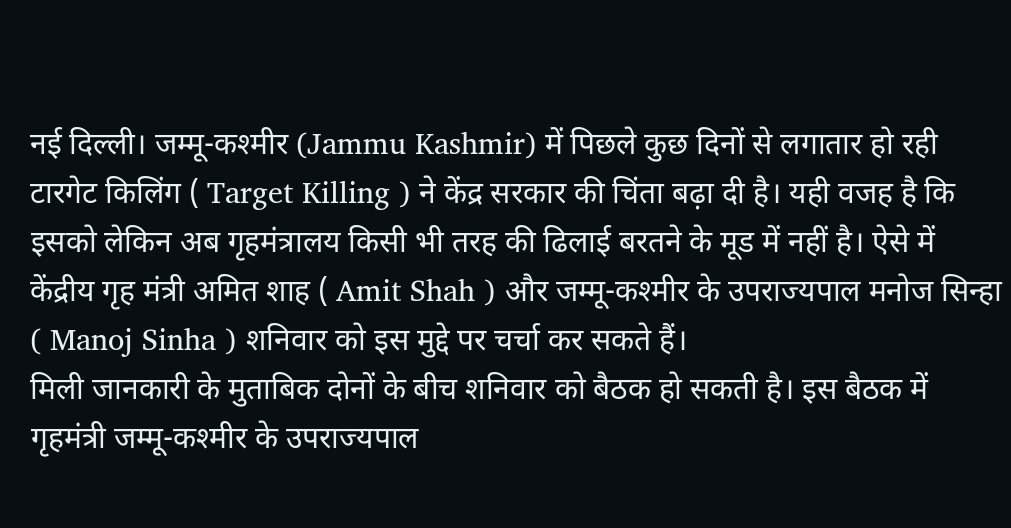नई दिल्ली। जम्मू-कश्मीर (Jammu Kashmir) में पिछले कुछ दिनों से लगातार हो रही टारगेट किलिंग ( Target Killing ) ने केंद्र सरकार की चिंता बढ़ा दी है। यही वजह है कि इसको लेकिन अब गृहमंत्रालय किसी भी तरह की ढिलाई बरतने के मूड में नहीं है। ऐसे में केंद्रीय गृह मंत्री अमित शाह ( Amit Shah ) और जम्मू-कश्मीर के उपराज्यपाल मनोज सिन्हा ( Manoj Sinha ) शनिवार को इस मुद्दे पर चर्चा कर सकते हैं।
मिली जानकारी के मुताबिक दोनों के बीच शनिवार को बैठक हो सकती है। इस बैठक में गृहमंत्री जम्मू-कश्मीर के उपराज्यपाल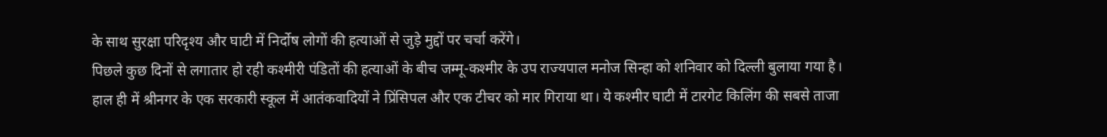के साथ सुरक्षा परिदृश्य और घाटी में निर्दोष लोगों की हत्याओं से जुड़े मुद्दों पर चर्चा करेंगे।
पिछले कुछ दिनों से लगातार हो रही कश्मीरी पंडितों की हत्याओं के बीच जम्मू-कश्मीर के उप राज्यपाल मनोज सिन्हा को शनिवार को दिल्ली बुलाया गया है।
हाल ही में श्रीनगर के एक सरकारी स्कूल में आतंकवादियों ने प्रिंसिपल और एक टीचर को मार गिराया था। ये कश्मीर घाटी में टारगेट किलिंग की सबसे ताजा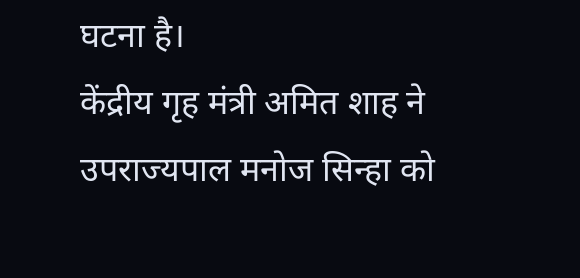घटना है।
केंद्रीय गृह मंत्री अमित शाह ने उपराज्यपाल मनोज सिन्हा को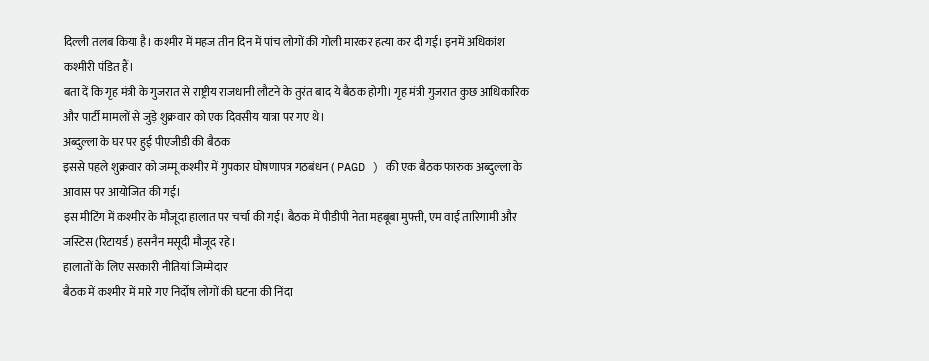दिल्ली तलब किया है। कश्मीर में महज तीन दिन में पांच लोगों की गोली मारकर हत्या कर दी गई। इनमें अधिकांश कश्मीरी पंडित हैं।
बता दें कि गृह मंत्री के गुजरात से राष्ट्रीय राजधानी लौटने के तुरंत बाद ये बैठक होगी। गृह मंत्री गुजरात कुछ आधिकारिक और पार्टी मामलों से जुड़े शुक्रवार को एक दिवसीय यात्रा पर गए थे।
अब्दुल्ला के घर पर हुई पीएजीडी की बैठक
इससे पहले शुक्रवार को जम्मू कश्मीर में गुपकार घोषणापत्र गठबंधन ( PAGD ) की एक बैठक फारुक अब्दुल्ला के आवास पर आयोजित की गई।
इस मीटिंग में कश्मीर के मौजूदा हालात पर चर्चा की गई। बैठक में पीडीपी नेता महबूबा मुफ्ती, एम वाई तारिगामी और जस्टिस (रिटायर्ड) हसनैन मसूदी मौजूद रहे।
हालातों के लिए सरकारी नीतियां जिम्मेदार
बैठक में कश्मीर में मारे गए निर्दोष लोगों की घटना की निंदा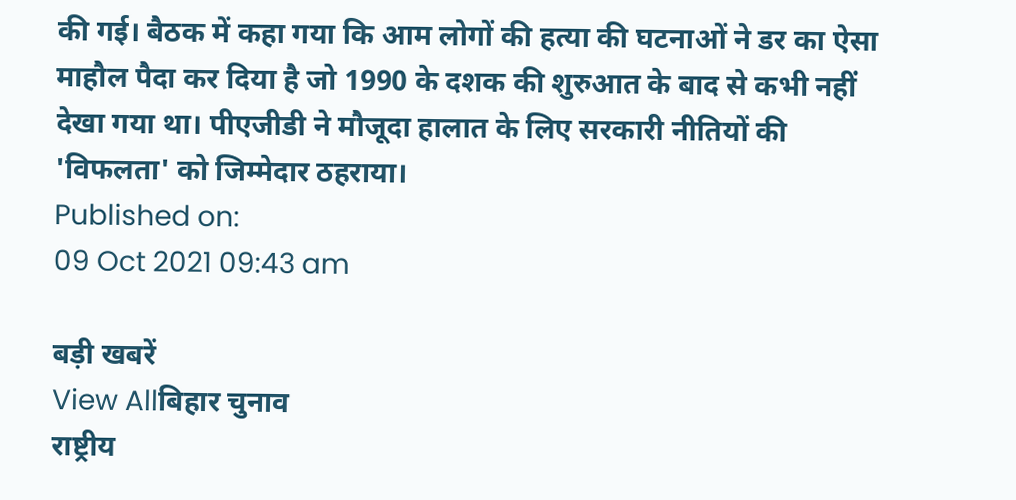की गई। बैठक में कहा गया कि आम लोगों की हत्या की घटनाओं ने डर का ऐसा माहौल पैदा कर दिया है जो 1990 के दशक की शुरुआत के बाद से कभी नहीं देखा गया था। पीएजीडी ने मौजूदा हालात के लिए सरकारी नीतियों की 'विफलता' को जिम्मेदार ठहराया।
Published on:
09 Oct 2021 09:43 am

बड़ी खबरें
View Allबिहार चुनाव
राष्ट्रीय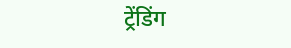ट्रेंडिंग